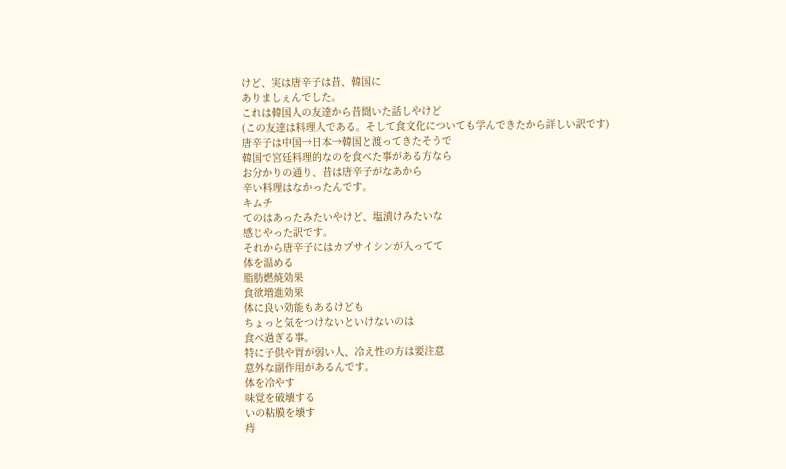けど、実は唐辛子は昔、韓国に
ありましぇんでした。
これは韓国人の友達から昔聞いた話しやけど
(この友達は料理人である。そして食文化についても学んできたから詳しい訳です)
唐辛子は中国→日本→韓国と渡ってきたそうで
韓国で宮廷料理的なのを食べた事がある方なら
お分かりの通り、昔は唐辛子がなあから
辛い料理はなかったんです。
キムチ
てのはあったみたいやけど、塩漬けみたいな
感じやった訳です。
それから唐辛子にはカプサイシンが入ってて
体を温める
脂肪燃焼効果
食欲増進効果
体に良い効能もあるけども
ちょっと気をつけないといけないのは
食べ過ぎる事。
特に子供や胃が弱い人、冷え性の方は要注意
意外な副作用があるんです。
体を冷やす
味覚を破壊する
いの粘膜を壊す
痔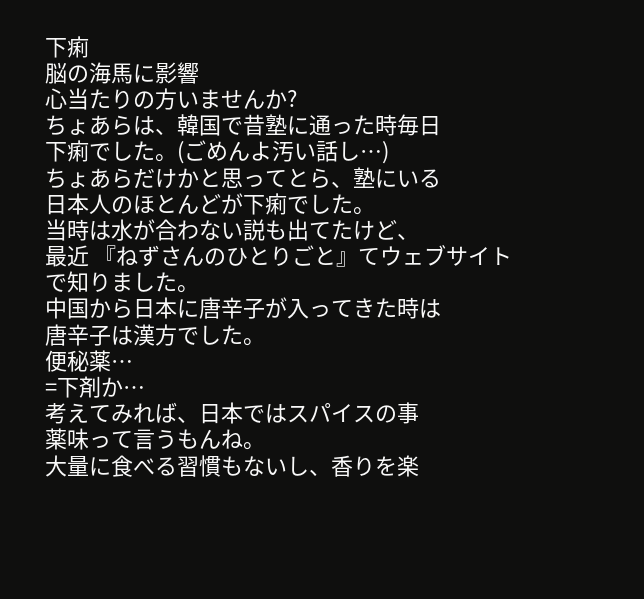下痢
脳の海馬に影響
心当たりの方いませんか?
ちょあらは、韓国で昔塾に通った時毎日
下痢でした。(ごめんよ汚い話し…)
ちょあらだけかと思ってとら、塾にいる
日本人のほとんどが下痢でした。
当時は水が合わない説も出てたけど、
最近 『ねずさんのひとりごと』てウェブサイト
で知りました。
中国から日本に唐辛子が入ってきた時は
唐辛子は漢方でした。
便秘薬…
=下剤か…
考えてみれば、日本ではスパイスの事
薬味って言うもんね。
大量に食べる習慣もないし、香りを楽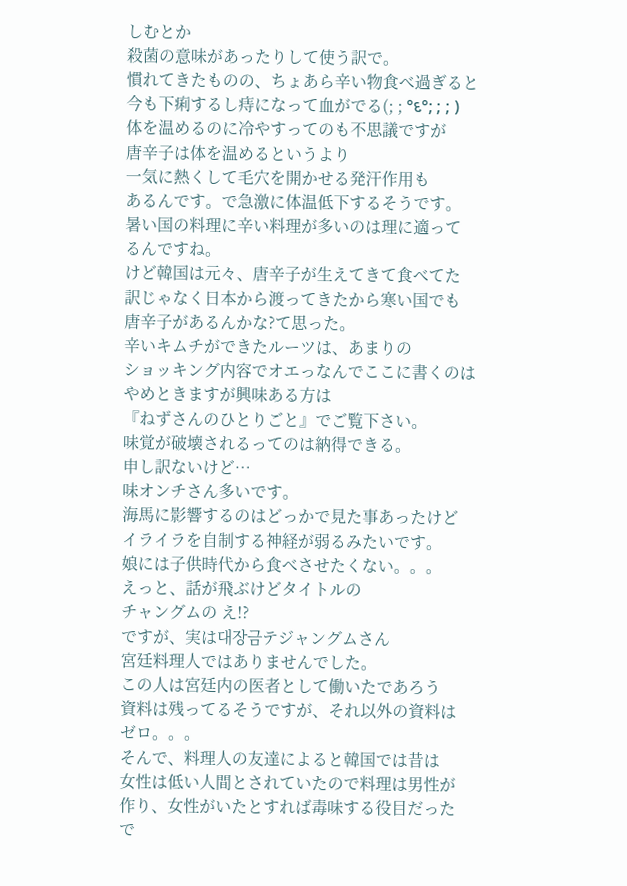しむとか
殺菌の意味があったりして使う訳で。
慣れてきたものの、ちょあら辛い物食べ過ぎると
今も下痢するし痔になって血がでる(; ; °દ°; ; ; )
体を温めるのに冷やすってのも不思議ですが
唐辛子は体を温めるというより
一気に熱くして毛穴を開かせる発汗作用も
あるんです。で急激に体温低下するそうです。
暑い国の料理に辛い料理が多いのは理に適って
るんですね。
けど韓国は元々、唐辛子が生えてきて食べてた
訳じゃなく日本から渡ってきたから寒い国でも
唐辛子があるんかな?て思った。
辛いキムチができたルーツは、あまりの
ショッキング内容でオエっなんでここに書くのは
やめときますが興味ある方は
『ねずさんのひとりごと』でご覧下さい。
味覚が破壊されるってのは納得できる。
申し訳ないけど…
味オンチさん多いです。
海馬に影響するのはどっかで見た事あったけど
イライラを自制する神経が弱るみたいです。
娘には子供時代から食べさせたくない。。。
えっと、話が飛ぶけどタイトルの
チャングムの え!?
ですが、実は대장금テジャングムさん
宮廷料理人ではありませんでした。
この人は宮廷内の医者として働いたであろう
資料は残ってるそうですが、それ以外の資料は
ゼロ。。。
そんで、料理人の友達によると韓国では昔は
女性は低い人間とされていたので料理は男性が
作り、女性がいたとすれば毒味する役目だった
で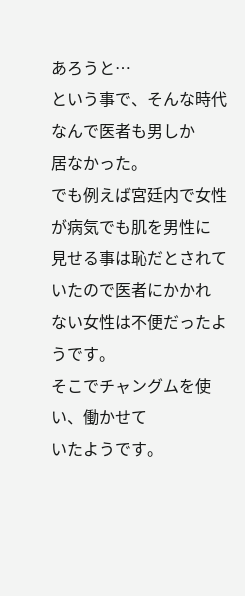あろうと…
という事で、そんな時代なんで医者も男しか
居なかった。
でも例えば宮廷内で女性が病気でも肌を男性に
見せる事は恥だとされていたので医者にかかれ
ない女性は不便だったようです。
そこでチャングムを使い、働かせて
いたようです。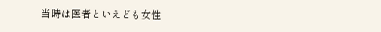当時は医者といえども女性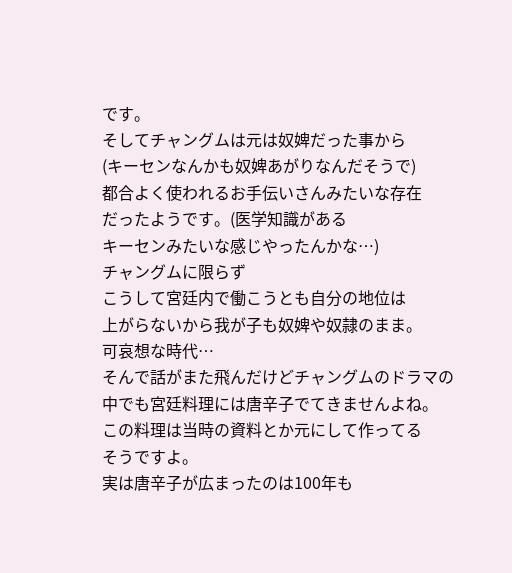です。
そしてチャングムは元は奴婢だった事から
(キーセンなんかも奴婢あがりなんだそうで)
都合よく使われるお手伝いさんみたいな存在
だったようです。(医学知識がある
キーセンみたいな感じやったんかな…)
チャングムに限らず
こうして宮廷内で働こうとも自分の地位は
上がらないから我が子も奴婢や奴隷のまま。
可哀想な時代…
そんで話がまた飛んだけどチャングムのドラマの
中でも宮廷料理には唐辛子でてきませんよね。
この料理は当時の資料とか元にして作ってる
そうですよ。
実は唐辛子が広まったのは100年も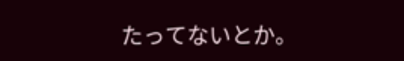たってないとか。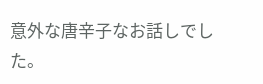意外な唐辛子なお話しでした。